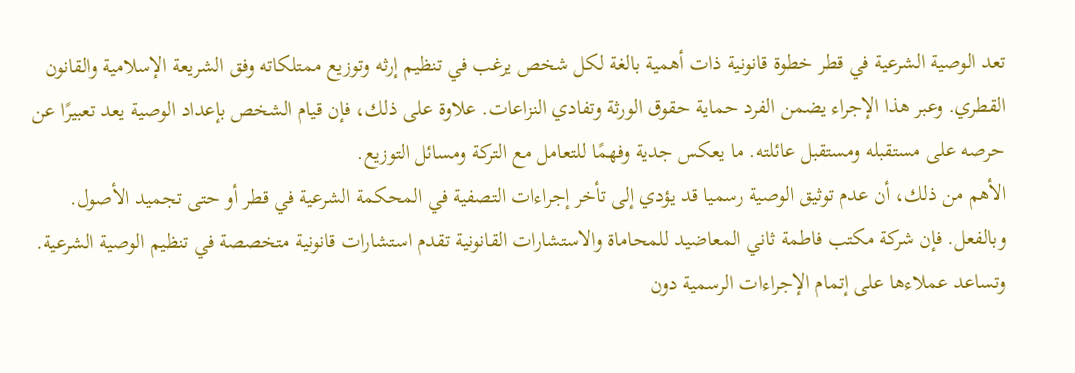تعد الوصية الشرعية في قطر خطوة قانونية ذات أهمية بالغة لكل شخص يرغب في تنظيم إرثه وتوزيع ممتلكاته وفق الشريعة الإسلامية والقانون القطري. وعبر هذا الإجراء يضمن الفرد حماية حقوق الورثة وتفادي النزاعات. علاوة على ذلك، فإن قيام الشخص بإعداد الوصية يعد تعبيرًا عن حرصه على مستقبله ومستقبل عائلته. ما يعكس جدية وفهمًا للتعامل مع التركة ومسائل التوزيع.
الأهم من ذلك، أن عدم توثيق الوصية رسميا قد يؤدي إلى تأخر إجراءات التصفية في المحكمة الشرعية في قطر أو حتى تجميد الأصول. وبالفعل. فإن شركة مكتب فاطمة ثاني المعاضيد للمحاماة والاستشارات القانونية تقدم استشارات قانونية متخصصة في تنظيم الوصية الشرعية. وتساعد عملاءها على إتمام الإجراءات الرسمية دون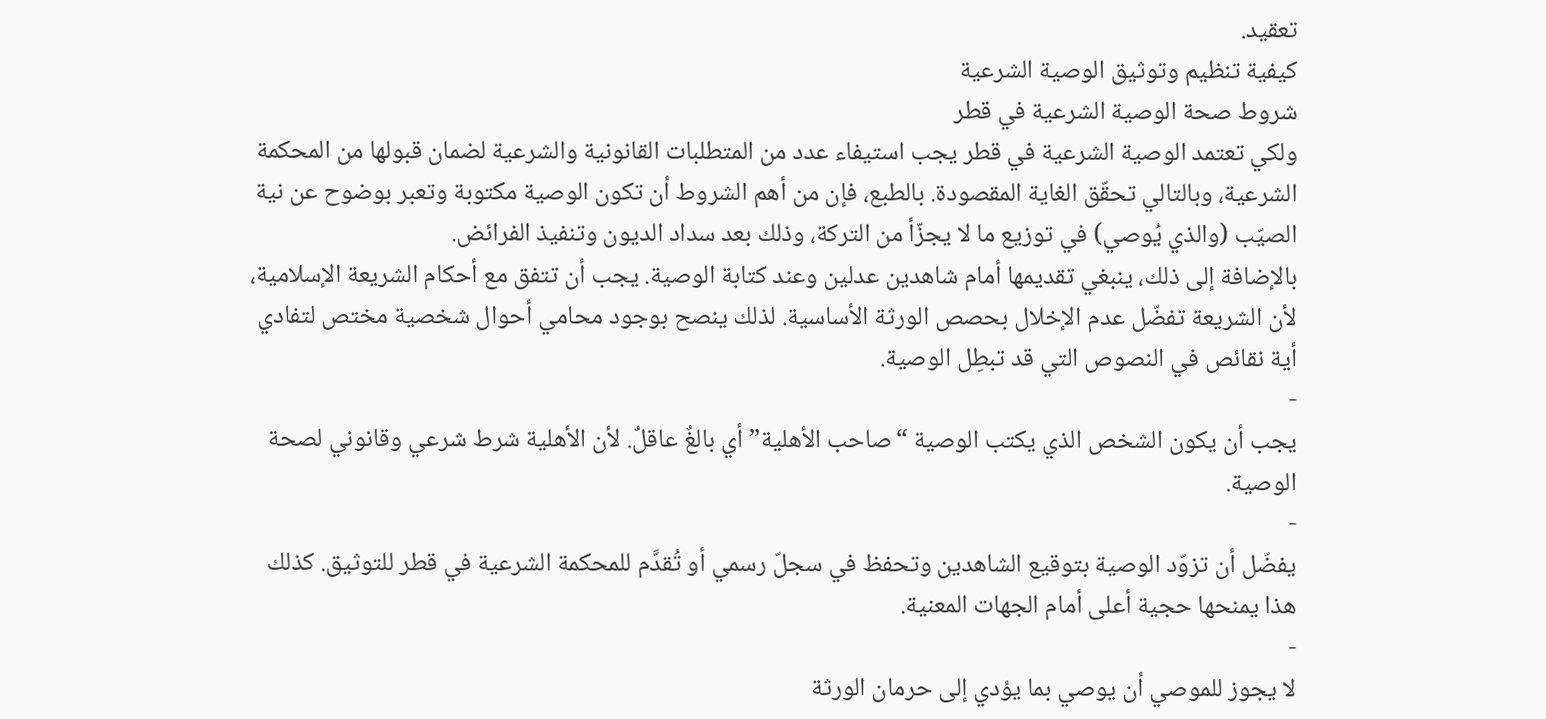تعقيد.
كيفية تنظيم وتوثيق الوصية الشرعية
شروط صحة الوصية الشرعية في قطر
ولكي تعتمد الوصية الشرعية في قطر يجب استيفاء عدد من المتطلبات القانونية والشرعية لضمان قبولها من المحكمة الشرعية، وبالتالي تحقّق الغاية المقصودة. بالطبع، فإن من أهم الشروط أن تكون الوصية مكتوبة وتعبر بوضوح عن نية الصيّب (والذي يُوصي) في توزيع ما لا يجزّأ من التركة، وذلك بعد سداد الديون وتنفيذ الفرائض.
بالإضافة إلى ذلك، ينبغي تقديمها أمام شاهدين عدلين وعند كتابة الوصية. يجب أن تتفق مع أحكام الشريعة الإسلامية، لأن الشريعة تفضّل عدم الإخلال بحصص الورثة الأساسية. لذلك ينصح بوجود محامي أحوال شخصية مختص لتفادي أية نقائص في النصوص التي قد تبطِل الوصية.
-
يجب أن يكون الشخص الذي يكتب الوصية “صاحب الأهلية” أي بالغٌ عاقلٌ. لأن الأهلية شرط شرعي وقانوني لصحة الوصية.
-
يفضّل أن تزوّد الوصية بتوقيع الشاهدين وتحفظ في سجلّ رسمي أو تُقدَّم للمحكمة الشرعية في قطر للتوثيق. كذلك هذا يمنحها حجية أعلى أمام الجهات المعنية.
-
لا يجوز للموصي أن يوصي بما يؤدي إلى حرمان الورثة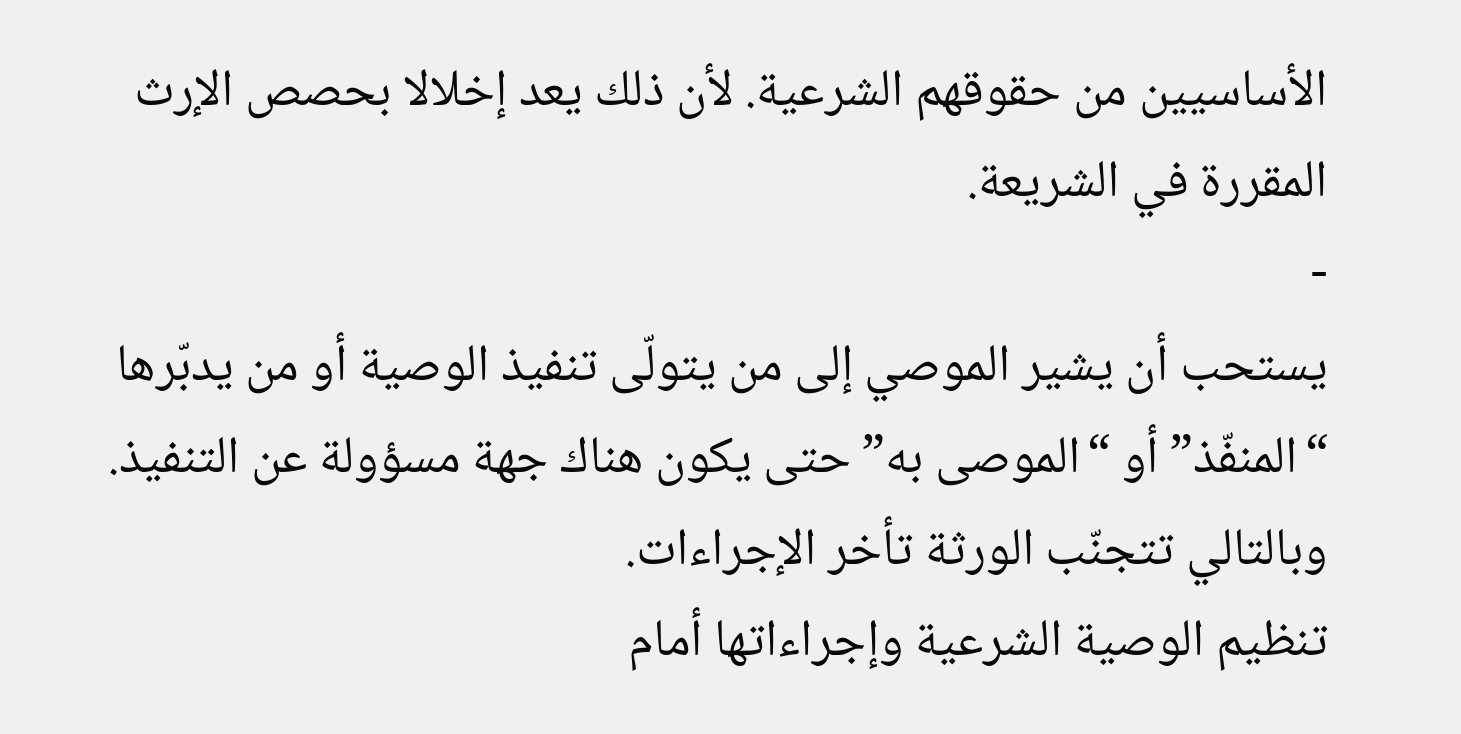الأساسيين من حقوقهم الشرعية. لأن ذلك يعد إخلالا بحصص الإرث المقررة في الشريعة.
-
يستحب أن يشير الموصي إلى من يتولّى تنفيذ الوصية أو من يدبّرها “المنفّذ” أو “الموصى به” حتى يكون هناك جهة مسؤولة عن التنفيذ. وبالتالي تتجنّب الورثة تأخر الإجراءات.
تنظيم الوصية الشرعية وإجراءاتها أمام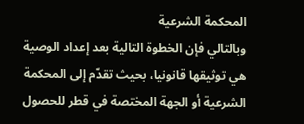المحكمة الشرعية
وبالتالي فإن الخطوة التالية بعد إعداد الوصية هي توثيقها قانونيا، بحيث تقدّم إلى المحكمة الشرعية أو الجهة المختصة في قطر للحصول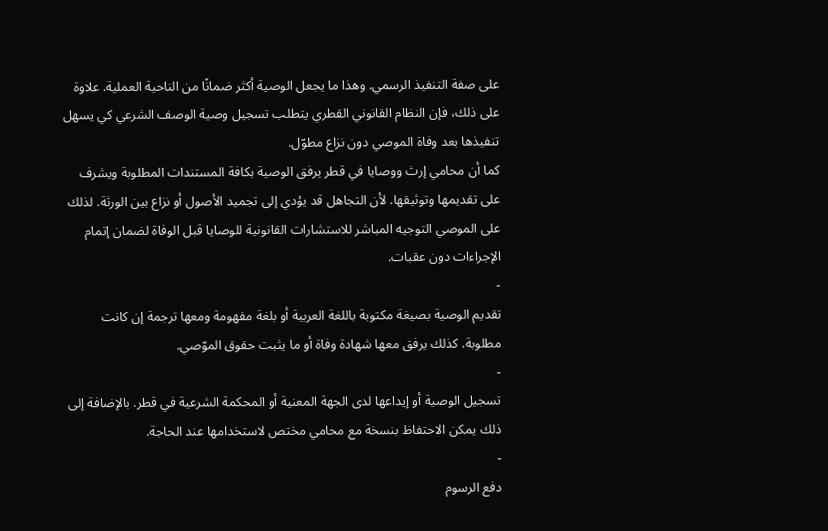على صفة التنفيذ الرسمي. وهذا ما يجعل الوصية أكثر ضمانًا من الناحية العملية. علاوة على ذلك، فإن النظام القانوني القطري يتطلب تسجيل وصية الوصف الشرعي كي يسهل تنفيذها بعد وفاة الموصي دون نزاع مطوّل.
كما أن محامي إرث ووصايا في قطر يرفق الوصية بكافة المستندات المطلوبة ويشرف على تقديمها وتوثيقها. لأن التجاهل قد يؤدي إلى تجميد الأصول أو نزاع بين الورثة. لذلك على الموصي التوجيه المباشر للاستشارات القانونية للوصايا قبل الوفاة لضمان إتمام الإجراءات دون عقبات.
-
تقديم الوصية بصيغة مكتوبة باللغة العربية أو بلغة مفهومة ومعها ترجمة إن كانت مطلوبة. كذلك يرفق معها شهادة وفاة أو ما يثبت حقوق الموّصي.
-
تسجيل الوصية أو إيداعها لدى الجهة المعنية أو المحكمة الشرعية في قطر. بالإضافة إلى ذلك يمكن الاحتفاظ بنسخة مع محامي مختص لاستخدامها عند الحاجة.
-
دفع الرسوم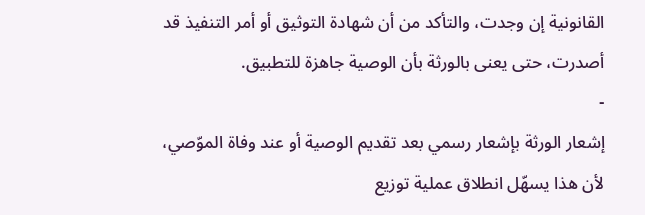القانونية إن وجدت، والتأكد من أن شهادة التوثيق أو أمر التنفيذ قد أصدرت، حتى يعنى بالورثة بأن الوصية جاهزة للتطبيق.
-
إشعار الورثة بإشعار رسمي بعد تقديم الوصية أو عند وفاة الموّصي، لأن هذا يسهّل انطلاق عملية توزيع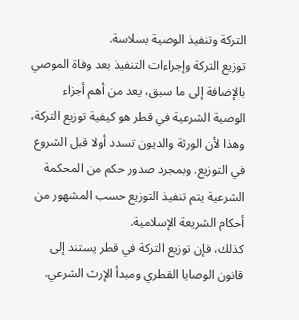التركة وتنفيذ الوصية بسلاسة.
توزيع التركة وإجراءات التنفيذ بعد وفاة الموصي
بالإضافة إلى ما سبق، يعد من أهم أجزاء الوصية الشرعية في قطر هو كيفية توزيع التركة، وهذا لأن الورثة والديون تسدد أولا قبل الشروع في التوزيع. وبمجرد صدور حكم من المحكمة الشرعية يتم تنفيذ التوزيع حسب المشهور من أحكام الشريعة الإسلامية.
كذلك، فإن توزيع التركة في قطر يستند إلى قانون الوصايا القطري ومبدأ الإرث الشرعي.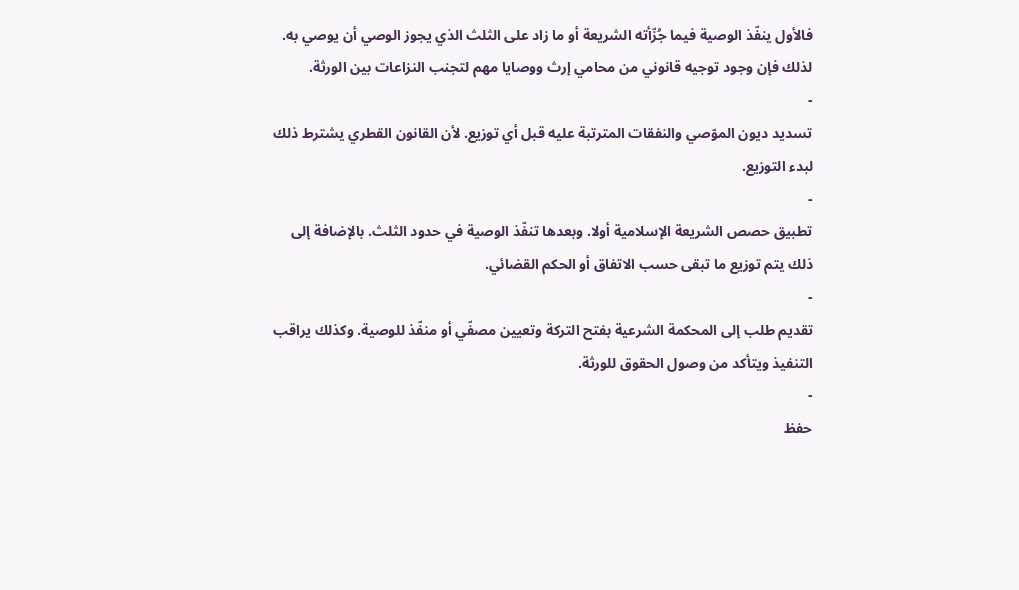فالأول ينفّذ الوصية فيما جُزّأته الشريعة أو ما زاد على الثلث الذي يجوز الوصي أن يوصي به. لذلك فإن وجود توجيه قانوني من محامي إرث ووصايا مهم لتجنب النزاعات بين الورثة.
-
تسديد ديون الموّصي والنفقات المترتبة عليه قبل أي توزيع. لأن القانون القطري يشترط ذلك لبدء التوزيع.
-
تطبيق حصص الشريعة الإسلامية أولا. وبعدها تنفّذ الوصية في حدود الثلث. بالإضافة إلى ذلك يتم توزيع ما تبقى حسب الاتفاق أو الحكم القضائي.
-
تقديم طلب إلى المحكمة الشرعية بفتح التركة وتعيين مصفّي أو منفّذ للوصية. وكذلك يراقب التنفيذ ويتأكد من وصول الحقوق للورثة.
-
حفظ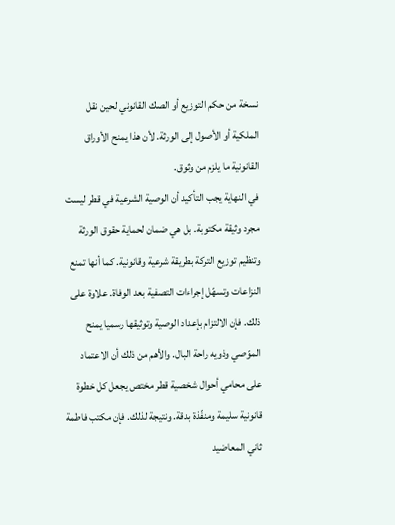نسخة من حكم التوزيع أو الصك القانوني لحين نقل الملكية أو الأصول إلى الورثة. لأن هذا يمنح الأوراق القانونية ما يلزم من وثوق.
في النهاية يجب التأكيد أن الوصية الشرعية في قطر ليست مجرد وثيقة مكتوبة. بل هي ضمان لحماية حقوق الورثة وتنظيم توزيع التركة بطريقة شرعية وقانونية. كما أنها تمنع النزاعات وتسهّل إجراءات التصفية بعد الوفاة. علاوة على ذلك. فإن الالتزام بإعداد الوصية وتوثيقها رسميا يمنح الموّصي وذويه راحة البال. والأهم من ذلك أن الاعتماد على محامي أحوال شخصية قطر مختص يجعل كل خطوة قانونية سليمة ومنفّذة بدقة. ونتيجة لذلك. فإن مكتب فاطمة ثاني المعاضيد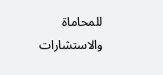للمحاماة والاستشارات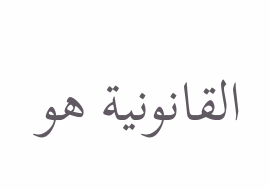القانونية هو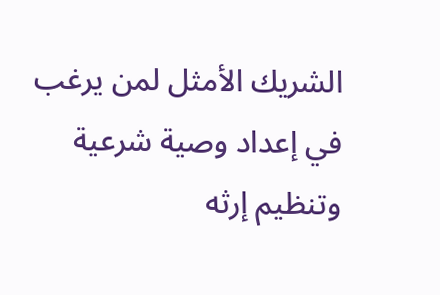الشريك الأمثل لمن يرغب في إعداد وصية شرعية وتنظيم إرثه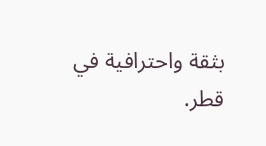بثقة واحترافية في قطر.